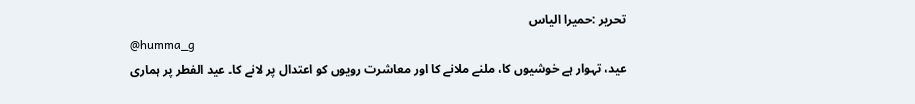تحریر :حمیرا الیاس
@humma_g
عید، تہوار ہے خوشیوں کا، ملنے ملانے کا اور معاشرت رویوں کو اعتدال پر لانے کا۔ عید الفطر پر ہماری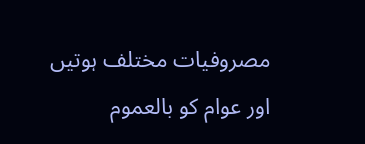مصروفیات مختلف ہوتیں اور عوام کو بالعموم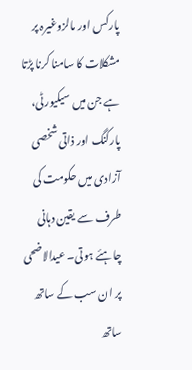پارکس اور مالزوغیرہ پر مشکلات کا سامنا کرنا پڑتا ہے جن میں سیکیورٹی، پارکنگ اور ذاتی شخصی آزادی میں حکومت کی طرف سے یقین دہانی چاہئے ہوتی۔ عیدالاضحی پر ان سب کے ساتھ ساتھ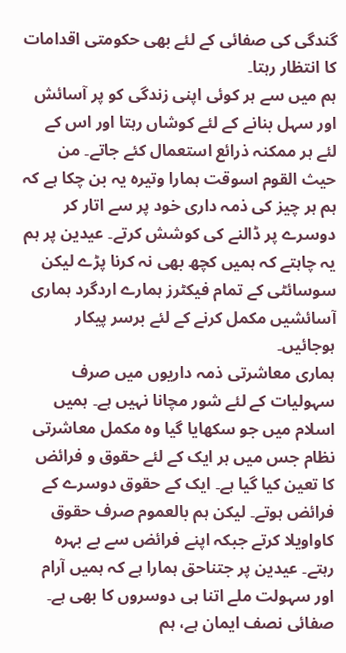گندگی کی صفائی کے لئے بھی حکومتی اقدامات کا انتظار رہتا۔
ہم میں سے ہر کوئی اپنی زندگی کو پر آسائش اور سہل بنانے کے لئے کوشاں رہتا اور اس کے لئے ہر ممکنہ ذرائع استعمال کئے جاتے۔ من حیث القوم اسوقت ہمارا وتیرہ یہ بن چکا ہے کہ ہم ہر چیز کی ذمہ داری خود پر سے اتار کر دوسرے پر ڈالنے کی کوشش کرتے۔ عیدین پر ہم یہ چاہتے کہ ہمیں کچھ بھی نہ کرنا پڑے لیکن سوسائٹی کے تمام فیکٹرز ہمارے اردگرد ہماری آسائشیں مکمل کرنے کے لئے برسر پیکار ہوجائیں۔
ہماری معاشرتی ذمہ داریوں میں صرف سہولیات کے لئے شور مچانا نہیں ہے۔ ہمیں اسلام میں جو سکھایا گیا وہ مکمل معاشرتی نظام جس میں ہر ایک کے لئے حقوق و فرائض کا تعین کیا گیا ہے۔ ایک کے حقوق دوسرے کے فرائض ہوتے۔ لیکن ہم بالعموم صرف حقوق کاواویلا کرتے جبکہ اپنے فرائض سے بے بہرہ رہتے۔ عیدین پر جتناحق ہمارا ہے کہ ہمیں آرام اور سہولت ملے اتنا ہی دوسروں کا بھی ہے۔ صفائی نصف ایمان ہے، ہم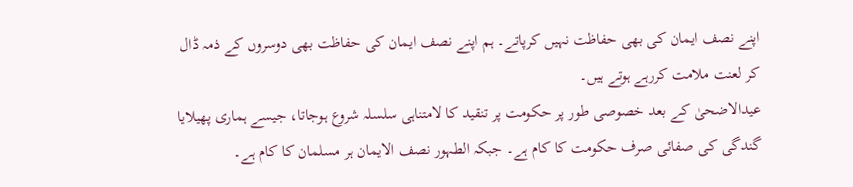اپنے نصف ایمان کی بھی حفاظت نہیں کرپاتے۔ ہم اپنے نصف ایمان کی حفاظت بھی دوسروں کے ذمہ ڈال کر لعنت ملامت کررہے ہوتے ہیں۔
عیدالاضحیٰ کے بعد خصوصی طور پر حکومت پر تنقید کا لامتناہی سلسلہ شروع ہوجاتا، جیسے ہماری پھیلایا گندگی کی صفائی صرف حکومت کا کام ہے۔ جبکہ الطہور نصف الایمان ہر مسلمان کا کام ہے۔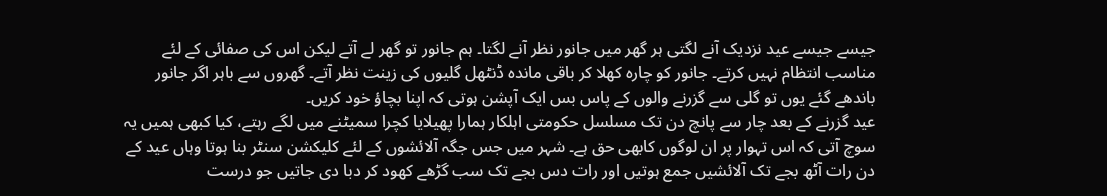جیسے جیسے عید نزدیک آنے لگتی ہر گھر میں جانور نظر آنے لگتا۔ ہم جانور تو گھر لے آتے لیکن اس کی صفائی کے لئے مناسب انتظام نہیں کرتے۔ جانور کو چارہ کھلا کر باقی ماندہ ڈنٹھل گلیوں کی زینت نظر آتے۔ گھروں سے باہر اگر جانور باندھے گئے یوں تو گلی سے گزرنے والوں کے پاس بس ایک آپشن ہوتی کہ اپنا بچاؤ خود کریں۔
عید گزرنے کے بعد چار سے پانچ دن تک مسلسل حکومتی اہلکار ہمارا پھیلایا کچرا سمیٹنے میں لگے رہتے، کیا کبھی ہمیں یہ سوچ آتی کہ اس تہوار پر ان لوگوں کابھی حق ہے۔ شہر میں جس جگہ آلائشوں کے لئے کلیکشن سنٹر بنا ہوتا وہاں عید کے دن رات آٹھ بجے تک آلائشیں جمع ہوتیں اور رات دس بجے تک سب گڑھے کھود کر دبا دی جاتیں جو درست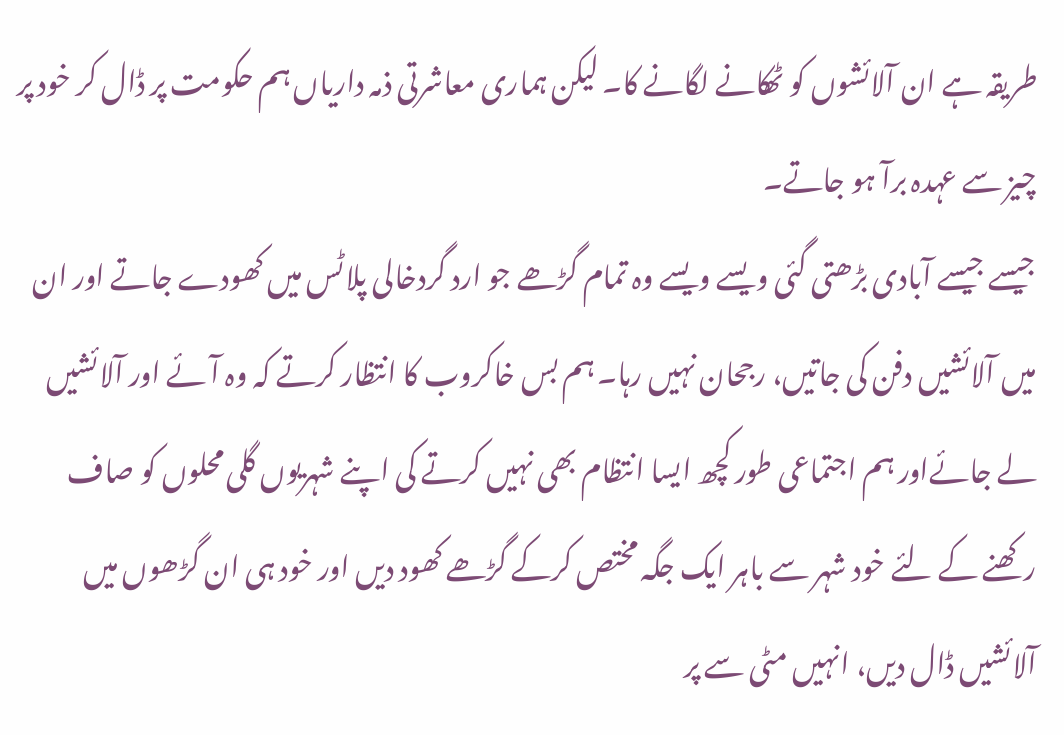طریقہ ہے ان آلائشوں کو ٹھکانے لگانے کا۔ لیکن ہماری معاشرتی ذمہ داریاں ہم حکومت پر ڈال کر خود پر چیز سے عہدہ برآ ہو جاتے۔
جیسے جیسے آبادی بڑھتی گئی ویسے ویسے وہ تمام گڑھے جو ارد گردخالی پلاٹس میں کھودے جاتے اور ان میں آلائشیں دفن کی جاتیں، رجحان نہیں رہا۔ ہم بس خاکروب کا انتظار کرتے کہ وہ آئے اور آلائشیں لے جائےاور ہم اجتماعی طور کچھ ایسا انتظام بھی نہیں کرتے کی اپنے شہریوں گلی محلوں کو صاف رکھنے کے لئے خود شہر سے باہر ایک جگہ مختص کرکے گڑھے کھود دیں اور خود ہی ان گڑھوں میں آلائشیں ڈال دیں، انہیں مٹی سے پر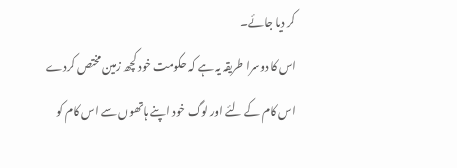کر دیا جائے۔
اس کا دوسرا طریقہ یہ ہے کہ حکومت خود کچھ زمین مختص کردے اس کام کے لئے اور لوگ خود اپنے ہاتھوں سے اس کام کو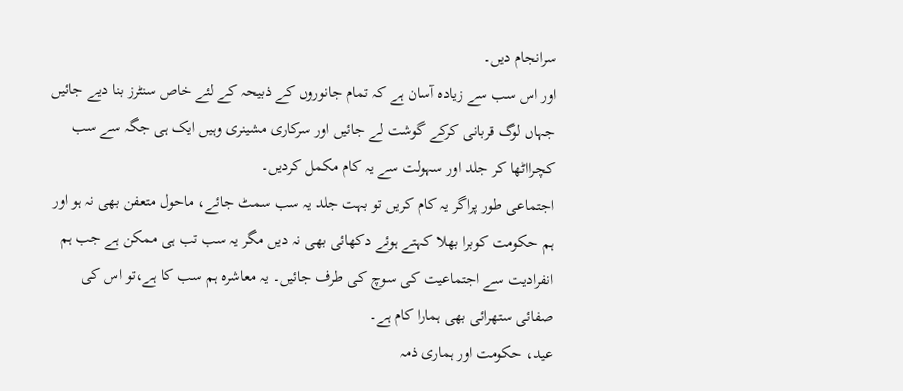سرانجام دیں۔
اور اس سب سے زیادہ آسان ہے کہ تمام جانوروں کے ذبیحہ کے لئے خاص سنٹرز بنا دیے جائیں جہاں لوگ قربانی کرکے گوشت لے جائیں اور سرکاری مشینری وہیں ایک ہی جگہ سے سب کچرااٹھا کر جلد اور سہولت سے یہ کام مکمل کردیں۔
اجتماعی طور پراگر یہ کام کریں تو بہت جلد یہ سب سمٹ جائے، ماحول متعفن بھی نہ ہو اور ہم حکومت کوبرا بھلا کہتے ہوئے دکھائی بھی نہ دیں مگر یہ سب تب ہی ممکن ہے جب ہم انفرادیت سے اجتماعیت کی سوچ کی طرف جائیں۔ یہ معاشرہ ہم سب کا ہے،تو اس کی صفائی ستھرائی بھی ہمارا کام ہے۔
عید، حکومت اور ہماری ذمہ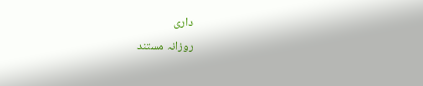داری
روزانہ مستند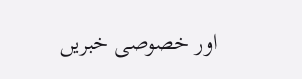اور خصوصی خبریں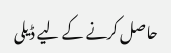حاصل کرنے کے لیے ڈیلی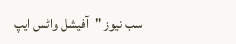سب نیوز "آفیشل واٹس ایپ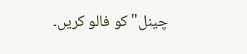چینل" کو فالو کریں۔